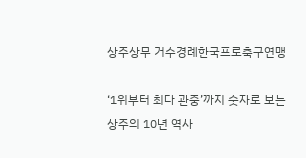상주상무 거수경례한국프로축구연맹

‘1위부터 최다 관중’까지 숫자로 보는 상주의 10년 역사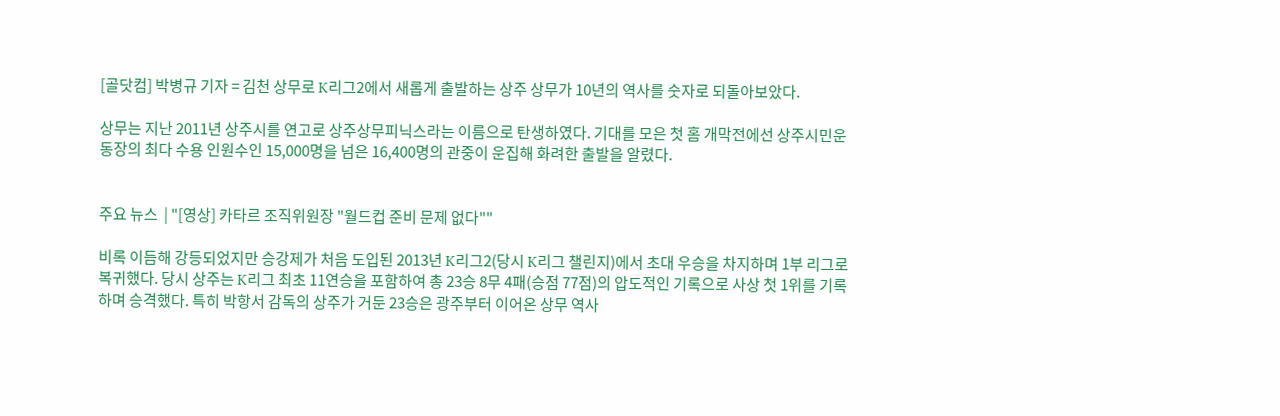[골닷컴] 박병규 기자 = 김천 상무로 K리그2에서 새롭게 출발하는 상주 상무가 10년의 역사를 숫자로 되돌아보았다.

상무는 지난 2011년 상주시를 연고로 상주상무피닉스라는 이름으로 탄생하였다. 기대를 모은 첫 홈 개막전에선 상주시민운동장의 최다 수용 인원수인 15,000명을 넘은 16,400명의 관중이 운집해 화려한 출발을 알렸다.


주요 뉴스  | "[영상] 카타르 조직위원장 "월드컵 준비 문제 없다""

비록 이듬해 강등되었지만 승강제가 처음 도입된 2013년 K리그2(당시 K리그 챌린지)에서 초대 우승을 차지하며 1부 리그로 복귀했다. 당시 상주는 K리그 최초 11연승을 포함하여 총 23승 8무 4패(승점 77점)의 압도적인 기록으로 사상 첫 1위를 기록하며 승격했다. 특히 박항서 감독의 상주가 거둔 23승은 광주부터 이어온 상무 역사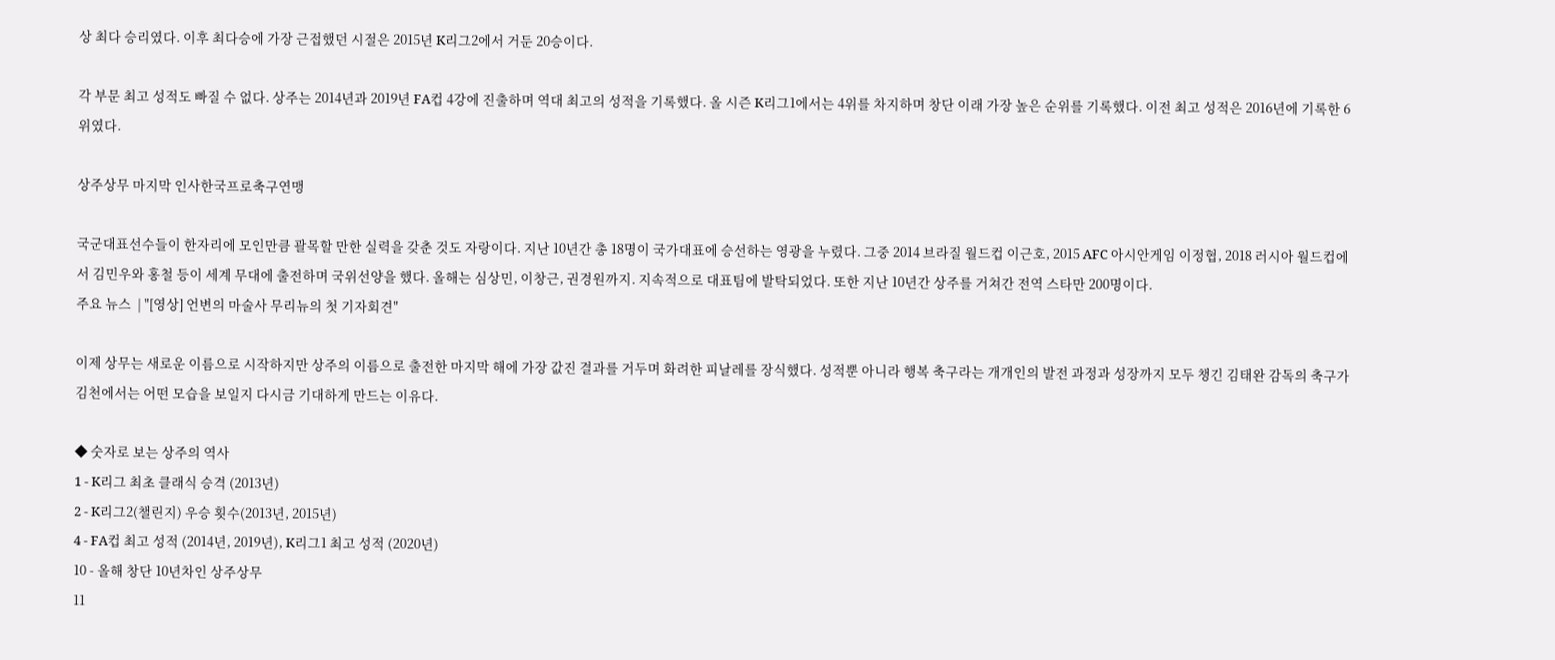상 최다 승리였다. 이후 최다승에 가장 근접했던 시절은 2015년 K리그2에서 거둔 20승이다.

각 부문 최고 성적도 빠질 수 없다. 상주는 2014년과 2019년 FA컵 4강에 진출하며 역대 최고의 성적을 기록했다. 올 시즌 K리그1에서는 4위를 차지하며 창단 이래 가장 높은 순위를 기록했다. 이전 최고 성적은 2016년에 기록한 6위였다.

상주상무 마지막 인사한국프로축구연맹

국군대표선수들이 한자리에 모인만큼 괄목할 만한 실력을 갖춘 것도 자랑이다. 지난 10년간 총 18명이 국가대표에 승선하는 영광을 누렸다. 그중 2014 브라질 월드컵 이근호, 2015 AFC 아시안게임 이정협, 2018 러시아 월드컵에서 김민우와 홍철 등이 세계 무대에 출전하며 국위선양을 했다. 올해는 심상민, 이창근, 권경원까지. 지속적으로 대표팀에 발탁되었다. 또한 지난 10년간 상주를 거쳐간 전역 스타만 200명이다.
주요 뉴스  | "[영상] 언변의 마술사 무리뉴의 첫 기자회견"

이제 상무는 새로운 이름으로 시작하지만 상주의 이름으로 출전한 마지막 해에 가장 값진 결과를 거두며 화려한 피날레를 장식했다. 성적뿐 아니라 행복 축구라는 개개인의 발전 과정과 성장까지 모두 챙긴 김태완 감독의 축구가 김천에서는 어떤 모습을 보일지 다시금 기대하게 만드는 이유다.

◆ 숫자로 보는 상주의 역사
1 - K리그 최초 클래식 승격 (2013년)
2 - K리그2(챌린지) 우승 횟수(2013년, 2015년)
4 - FA컵 최고 성적 (2014년, 2019년), K리그1 최고 성적 (2020년)
10 - 올해 창단 10년차인 상주상무
11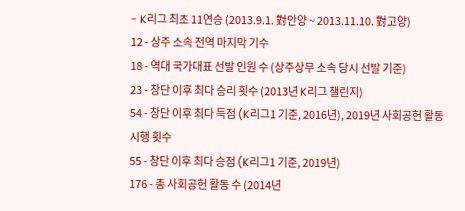- K리그 최초 11연승 (2013.9.1. 對안양 ~ 2013.11.10. 對고양)
12 - 상주 소속 전역 마지막 기수
18 - 역대 국가대표 선발 인원 수 (상주상무 소속 당시 선발 기준)
23 - 창단 이후 최다 승리 횟수 (2013년 K리그 챌린지)
54 - 창단 이후 최다 득점 (K리그1 기준, 2016년), 2019년 사회공헌 활동 시행 횟수
55 - 창단 이후 최다 승점 (K리그1 기준, 2019년)
176 - 총 사회공헌 활동 수 (2014년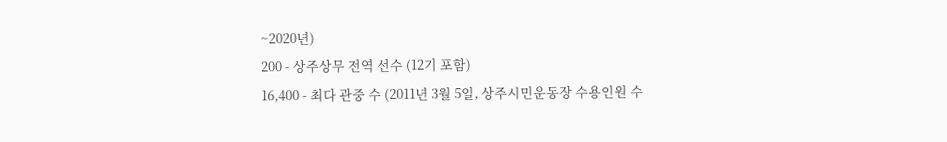~2020년)
200 - 상주상무 전역 선수 (12기 포함)
16,400 - 최다 관중 수 (2011년 3월 5일, 상주시민운동장 수용인원 수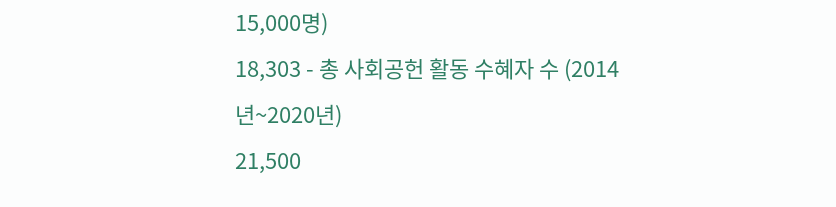15,000명)
18,303 - 총 사회공헌 활동 수혜자 수 (2014년~2020년)
21,500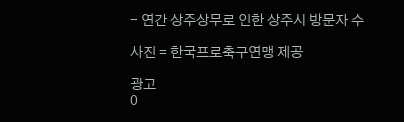- 연간 상주상무로 인한 상주시 방문자 수

사진 = 한국프로축구연맹 제공

광고
0